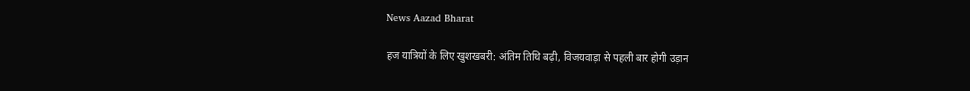News Aazad Bharat

हज यात्रियों के लिए खुशखबरी: अंतिम तिथि बढ़ी, विजयवाड़ा से पहली बार होगी उड़ान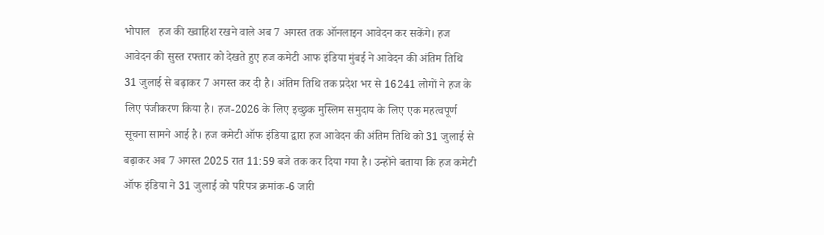भोपाल   हज की ख्वाहिश रखने वाले अब 7 अगस्त तक ऑनलाइन आवेदन कर सकेंगे। हज आवेदन की सुस्त रफ्तार को देखते हुए हज कमेटी आफ इंडिया मुंबई ने आवेदन की अंतिम तिथि 31 जुलाई से बढ़ाकर 7 अगस्त कर दी है। अंतिम तिथि तक प्रदेश भर से 16241 लोगों ने हज के लिए पंजीकरण किया है। हज-2026 के लिए इच्छुक मुस्लिम समुदाय के लिए एक महत्वपूर्ण सूचना सामने आई है। हज कमेटी ऑफ इंडिया द्वारा हज आवेदन की अंतिम तिथि को 31 जुलाई से बढ़ाकर अब 7 अगस्त 2025 रात 11:59 बजे तक कर दिया गया है। उन्होंने बताया कि हज कमेटी ऑफ इंडिया ने 31 जुलाई को परिपत्र क्रमांक-6 जारी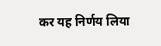कर यह निर्णय लिया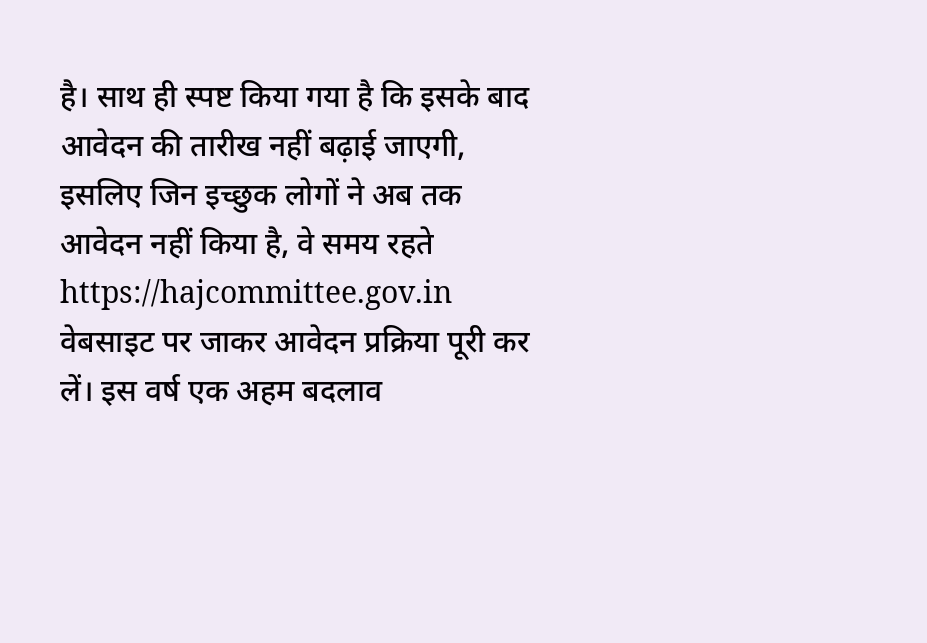है। साथ ही स्पष्ट किया गया है कि इसके बाद आवेदन की तारीख नहीं बढ़ाई जाएगी, इसलिए जिन इच्छुक लोगों ने अब तक आवेदन नहीं किया है, वे समय रहते https://hajcommittee.gov.in वेबसाइट पर जाकर आवेदन प्रक्रिया पूरी कर लें। इस वर्ष एक अहम बदलाव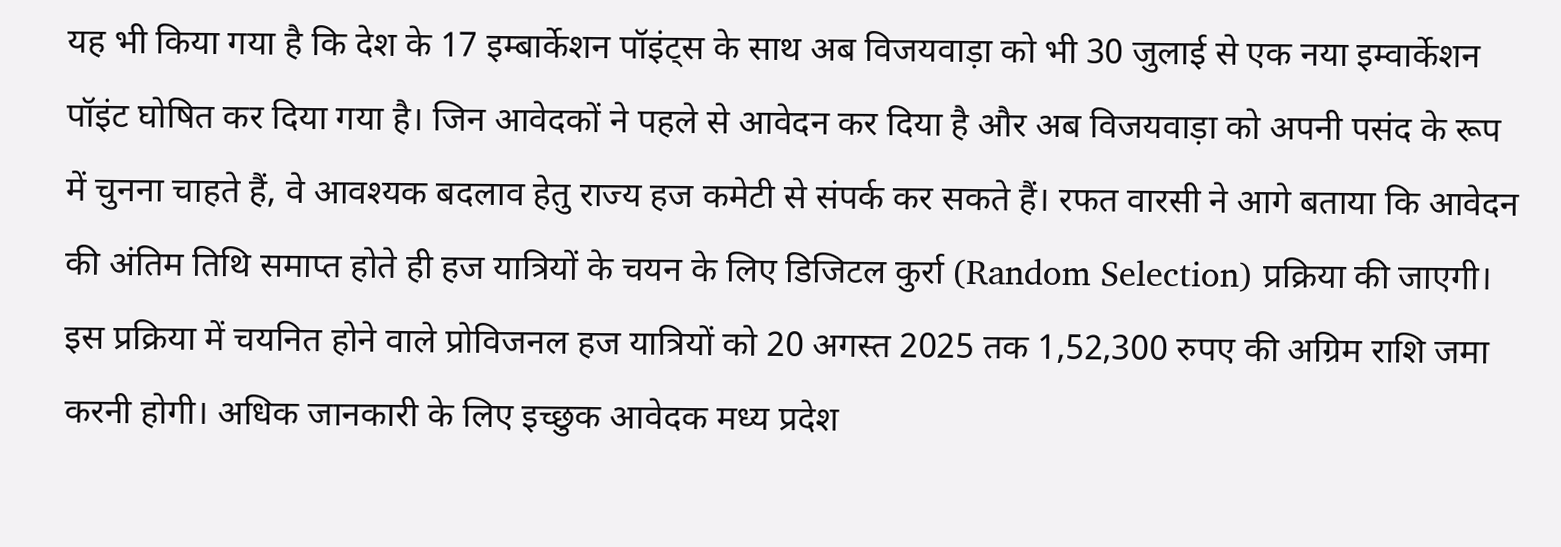यह भी किया गया है कि देश के 17 इम्बार्केशन पॉइंट्स के साथ अब विजयवाड़ा को भी 30 जुलाई से एक नया इम्वार्केशन पॉइंट घोषित कर दिया गया है। जिन आवेदकों ने पहले से आवेदन कर दिया है और अब विजयवाड़ा को अपनी पसंद के रूप में चुनना चाहते हैं, वे आवश्यक बदलाव हेतु राज्य हज कमेटी से संपर्क कर सकते हैं। रफत वारसी ने आगे बताया कि आवेदन की अंतिम तिथि समाप्त होते ही हज यात्रियों के चयन के लिए डिजिटल कुर्रा (Random Selection) प्रक्रिया की जाएगी। इस प्रक्रिया में चयनित होने वाले प्रोविजनल हज यात्रियों को 20 अगस्त 2025 तक 1,52,300 रुपए की अग्रिम राशि जमा करनी होगी। अधिक जानकारी के लिए इच्छुक आवेदक मध्य प्रदेश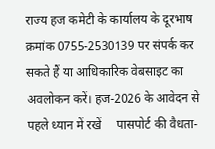राज्य हज कमेटी के कार्यालय के दूरभाष क्रमांक 0755-2530139 पर संपर्क कर सकते हैं या आधिकारिक वेबसाइट का अवलोकन करें। हज-2026 के आवेदन से पहले ध्यान में रखें     पासपोर्ट की वैधता-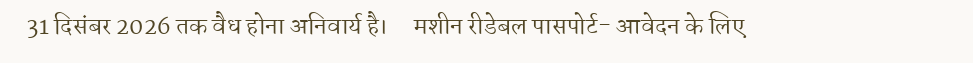31 दिसंबर 2026 तक वैध होना अनिवार्य है।     मशीन रीडेबल पासपोर्ट- आवेदन के लिए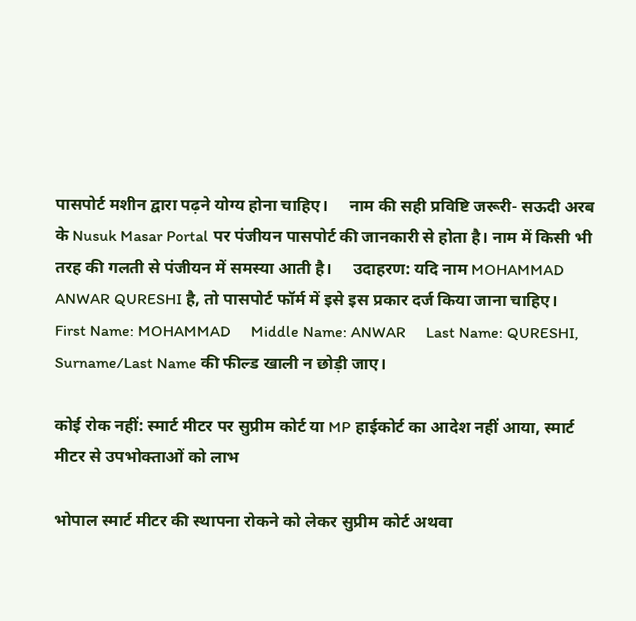पासपोर्ट मशीन द्वारा पढ़ने योग्य होना चाहिए।     नाम की सही प्रविष्टि जरूरी- सऊदी अरब के Nusuk Masar Portal पर पंजीयन पासपोर्ट की जानकारी से होता है। नाम में किसी भी तरह की गलती से पंजीयन में समस्या आती है।     उदाहरण: यदि नाम MOHAMMAD ANWAR QURESHI है, तो पासपोर्ट फॉर्म में इसे इस प्रकार दर्ज किया जाना चाहिए।     First Name: MOHAMMAD     Middle Name: ANWAR     Last Name: QURESHI, Surname/Last Name की फील्ड खाली न छोड़ी जाए।

कोई रोक नहीं: स्मार्ट मीटर पर सुप्रीम कोर्ट या MP हाईकोर्ट का आदेश नहीं आया, स्मार्ट मीटर से उपभोक्ताओं को लाभ

भोपाल स्मार्ट मीटर की स्थापना रोकने को लेकर सुप्रीम कोर्ट अथवा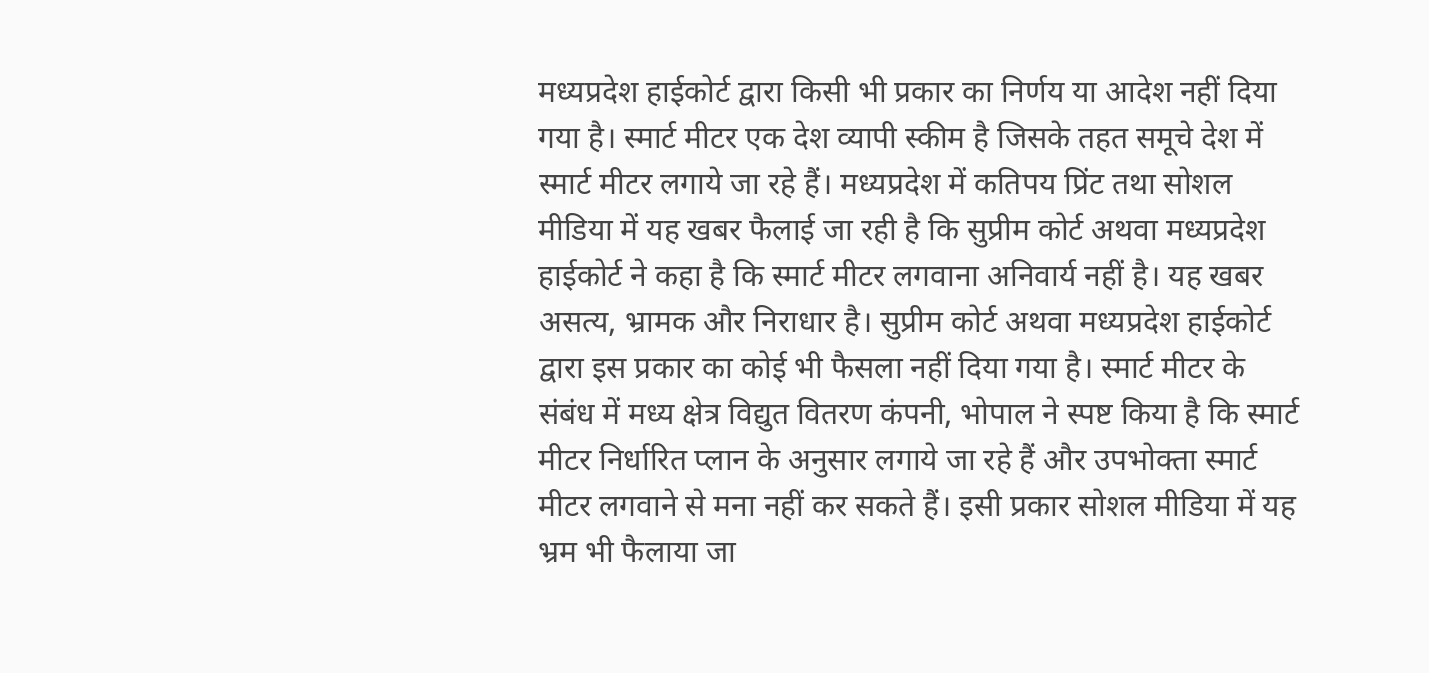मध्यप्रदेश हाईकोर्ट द्वारा किसी भी प्रकार का निर्णय या आदेश नहीं दिया गया है। स्मार्ट मीटर एक देश व्यापी स्कीम है जिसके तहत समूचे देश में स्मार्ट मीटर लगाये जा रहे हैं। मध्यप्रदेश में कतिपय प्रिंट तथा सोशल मीडिया में यह खबर फैलाई जा रही है कि सुप्रीम कोर्ट अथवा मध्यप्रदेश हाईकोर्ट ने कहा है कि स्मार्ट मीटर लगवाना अनिवार्य नहीं है। यह खबर असत्य, भ्रामक और निराधार है। सुप्रीम कोर्ट अथवा मध्यप्रदेश हाईकोर्ट द्वारा इस प्रकार का कोई भी फैसला नहीं दिया गया है। स्मार्ट मीटर के संबंध में मध्य क्षेत्र विद्युत वितरण कंपनी, भोपाल ने स्पष्ट किया है कि स्मार्ट मीटर निर्धारित प्लान के अनुसार लगाये जा रहे हैं और उपभोक्ता स्मार्ट मीटर लगवाने से मना नहीं कर सकते हैं। इसी प्रकार सोशल मीडिया में यह भ्रम भी फैलाया जा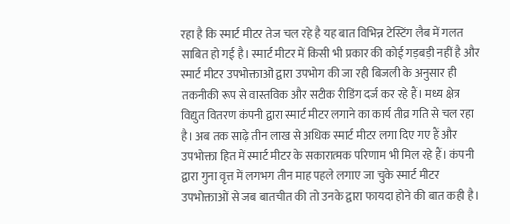रहा है कि स्मार्ट मीटर तेज चल रहे है यह बात विभिन्न टेस्टिंग लैब में गलत साबित हो गई है। स्मार्ट मीटर में किसी भी प्रकार की कोई गड़बड़ी नहीं है और स्मार्ट मीटर उपभोक्ताओं द्वारा उपभोग की जा रही बिजली के अनुसार ही तकनीकी रूप से वास्तविक और सटीक रीडिंग दर्ज कर रहे हैं। मध्य क्षेत्र विद्युत वितरण कंपनी द्वारा स्मार्ट मीटर लगाने का कार्य तीव्र गति से चल रहा है। अब तक साढ़े तीन लाख से अधिक स्मार्ट मीटर लगा दिए गए हैं और उपभोक्ता हित में स्मार्ट मीटर के सकारात्मक परिणाम भी मिल रहे हैं। कंपनी द्वारा गुना वृत्त में लगभग तीन माह पहले लगाए जा चुके स्मार्ट मीटर उपभोक्ताओं से जब बातचीत की तो उनके द्वारा फायदा होने की बात कही है।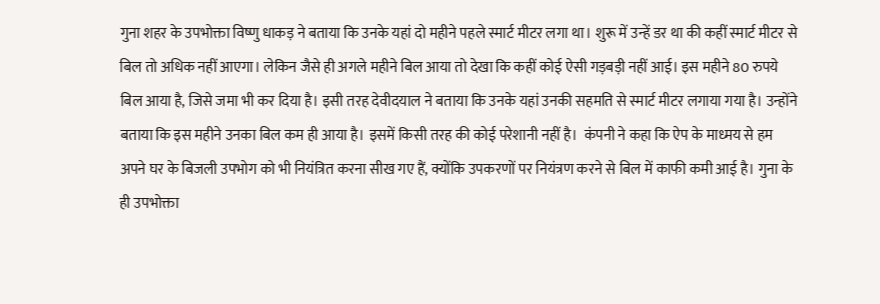गुना शहर के उपभोक्ता विष्णु धाकड़ ने बताया कि उनके यहां दो महीने पहले स्मार्ट मीटर लगा था। शुरू में उन्हें डर था की कहीं स्मार्ट मीटर से बिल तो अधिक नहीं आएगा। लेकिन जैसे ही अगले महीने बिल आया तो देखा कि कहीं कोई ऐसी गड़बड़ी नहीं आई। इस महीने 80 रुपये बिल आया है, जिसे जमा भी कर दिया है। इसी तरह देवीदयाल ने बताया कि उनके यहां उनकी सहमति से स्मार्ट मीटर लगाया गया है। उन्होंने बताया कि इस महीने उनका बिल कम ही आया है। इसमें किसी तरह की कोई परेशानी नहीं है।  कंपनी ने कहा कि ऐप के माध्मय से हम अपने घर के बिजली उपभोग को भी नियंत्रित करना सीख गए हैं, क्योंकि उपकरणों पर नियंत्रण करने से बिल में काफी कमी आई है। गुना के ही उपभोक्ता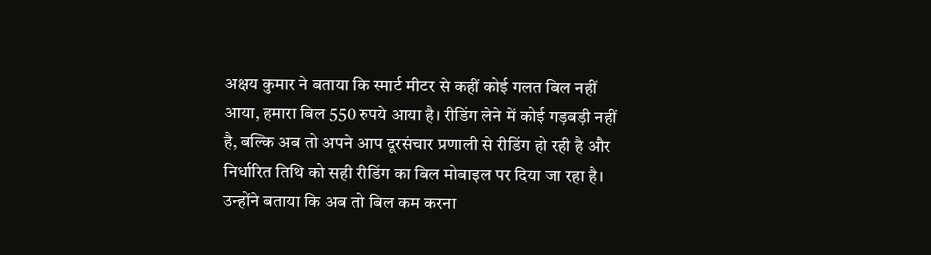अक्षय कुमार ने बताया कि स्मार्ट मीटर से कहीं कोई गलत बिल नहीं आया, हमारा बिल 550 रुपये आया है। रीडिंग लेने में कोई गड़बड़ी नहीं है, बल्कि अब तो अपने आप दूरसंचार प्रणाली से रीडिंग हो रही है और निर्धारित तिथि को सही रीडिंग का बिल मोबाइल पर दिया जा रहा है। उन्होंने बताया कि अब तो बिल कम करना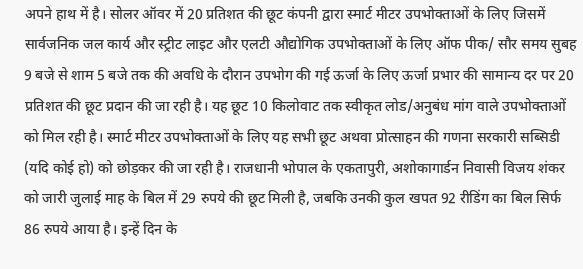अपने हाथ में है। सोलर ऑवर में 20 प्रतिशत की छूट कंपनी द्वारा स्मार्ट मीटर उपभोक्ताओं के लिए जिसमें सार्वजनिक जल कार्य और स्ट्रीट लाइट और एलटी औद्योगिक उपभोक्ताओं के लिए ऑफ पीक/ सौर समय सुबह 9 बजे से शाम 5 बजे तक की अवधि के दौरान उपभोग की गई ऊर्जा के लिए ऊर्जा प्रभार की सामान्य दर पर 20 प्रतिशत की छूट प्रदान की जा रही है। यह छूट 10 किलोवाट तक स्वीकृत लोड/अनुबंध मांग वाले उपभोक्ताओं को मिल रही है। स्मार्ट मीटर उपभोक्ताओं के लिए यह सभी छूट अथवा प्रोत्साहन की गणना सरकारी सब्सिडी (यदि कोई हो) को छोड़कर की जा रही है। राजधानी भोपाल के एकतापुरी, अशोकागार्डन निवासी विजय शंकर को जारी जुलाई माह के बिल में 29 रुपये की छूट मिली है, जबकि उनकी कुल खपत 92 रीडिंग का बिल सिर्फ 86 रुपये आया है। इन्हें दिन के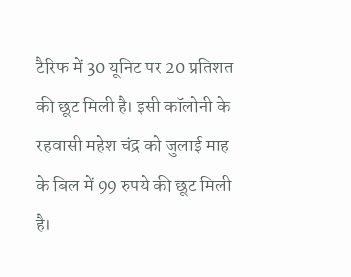टैरिफ में 30 यूनिट पर 20 प्रतिशत की छूट मिली है। इसी कॉलोनी के रहवासी महेश चंद्र को जुलाई माह के बिल में 99 रुपये की छूट मिली है।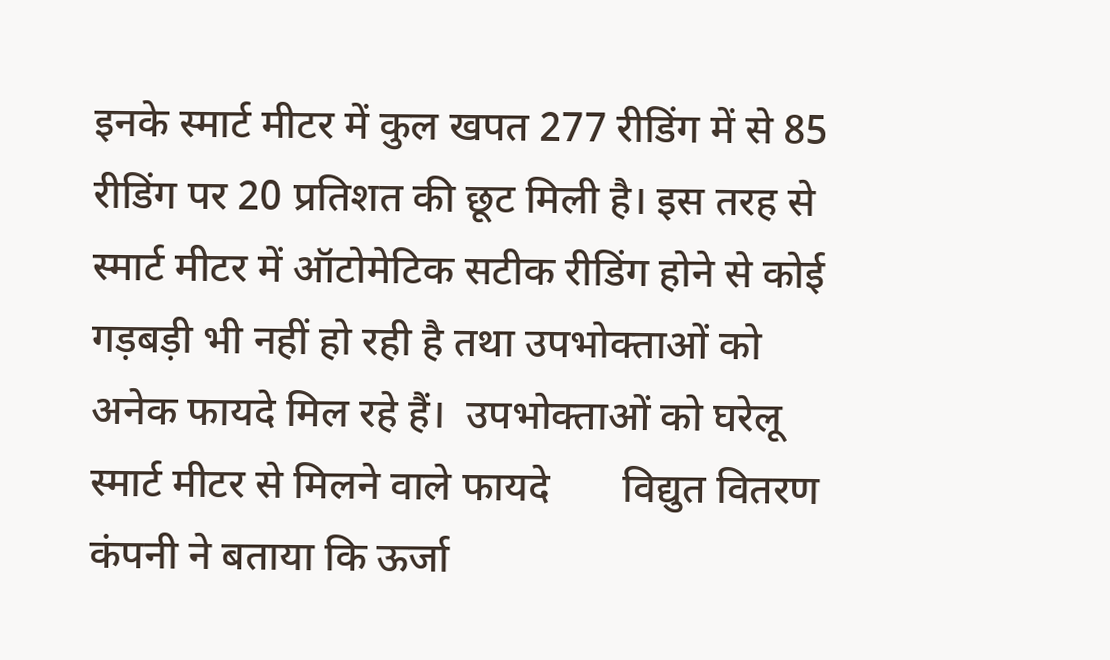इनके स्मार्ट मीटर में कुल खपत 277 रीडिंग में से 85 रीडिंग पर 20 प्रतिशत की छूट मिली है। इस तरह से स्मार्ट मीटर में ऑटोमेटिक सटीक रीडिंग होने से कोई गड़बड़ी भी नहीं हो रही है तथा उपभोक्ताओं को अनेक फायदे मिल रहे हैं।  उपभोक्ताओं को घरेलू स्मार्ट मीटर से मिलने वाले फायदे       विद्युत वितरण कंपनी ने बताया कि ऊर्जा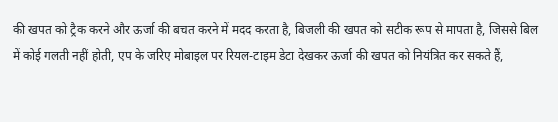की खपत को ट्रैक करने और ऊर्जा की बचत करने में मदद करता है, बिजली की खपत को सटीक रूप से मापता है, जिससे बिल में कोई गलती नहीं होती, एप के जरिए मोबाइल पर रियल-टाइम डेटा देखकर ऊर्जा की खपत को नियंत्रित कर सकते हैं,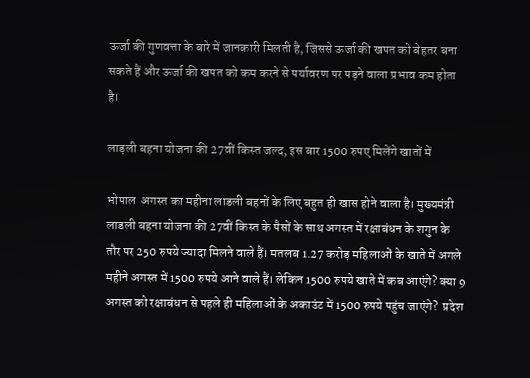ऊर्जा की गुणवत्ता के बारे में जानकारी मिलती है, जिससे ऊर्जा की खपत को बेहतर बना सकते हैं और ऊर्जा की खपत को कम करने से पर्यावरण पर पड़ने वाला प्रभाव कम होता है।

लाड़ली बहना योजना की 27वीं किस्त जल्द, इस बार 1500 रुपए मिलेंगे खातों में

भोपाल  अगस्त का महीना लाडली बहनों के लिए बहुत ही खास होने वाला है। मुख्‍यमंत्री लाडली बहना योजना की 27वीं किस्त के पैसों के साथ अगस्त में रक्षाबंधन के शगुन के तौर पर 250 रुपये ज्यादा मिलने वाले हैं। मतलब 1.27 करोड़ महिलाओं के खाते में अगले महीने अगस्त में 1500 रुपये आने वाले हैं। लेकिन 1500 रुपये खाते में कब आएंगे? क्या 9 अगस्त को रक्षाबंधन से पहले ही महिलाओं के अकाउंट में 1500 रुपये पहुंच जाएंगे?  प्रदेश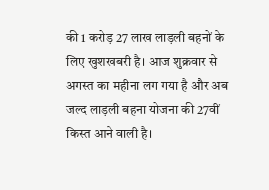की 1 करोड़ 27 लाख लाड़ली बहनों के लिए खुशखबरी है। आज शुक्रवार से अगस्त का महीना लग गया है और अब जल्द लाड़ली बहना योजना की 27वीं किस्त आने वाली है।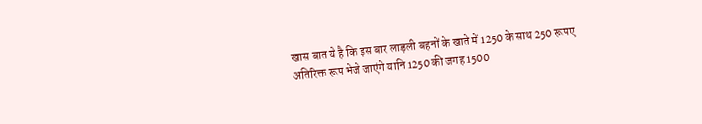खास बात ये है कि इस बार लाड़ली बहनों के खाते में 1250 के साथ 250 रूपए अतिरिक्त रूप भेजे जाएंगे यानि 1250 की जगह 1500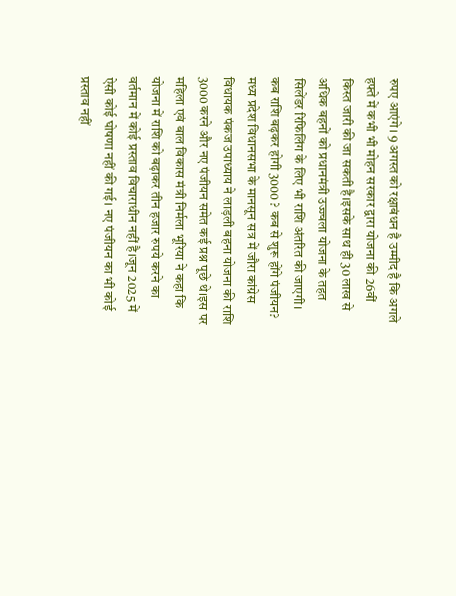रुपए आएंगे। 9 अगस्त को रक्षाबंधन है उम्मीद है कि अगले हफ्ते में कभी भी मोहन सरकार द्वारा योजना की 26वीं किस्त जारी की जा सकती है।इसके साथ ही 30 लाख से अधिक बहनों को प्रधानमंत्री उज्ज्वला योजना के तहत सिलेंडर रिफिलिंग के लिए भी राशि अंतरित की जाएगी। कब राशि बढ़कर होगी 3000 ? कब से शुरू होंगे पंजीयन?  मध्य प्रदेश विधानसभा के मानसून सत्र में जौरा कांग्रेस विधायक पंकज उपाध्याय ने लाड़ली बहना योजना की राशि 3000 करने और नए पंजीयन समेत कई प्रश्न पूछे थे।इस पर महिला एवं बाल विकास मंत्री निर्मला भूरिया ने कहा कि योजना में राशि को बढ़ाकर तीन हजार रुपये करने का वर्तमान में कोई प्रस्ताव विचाराधीन नहीं है।जून 2025 में ऐसी कोई घोषणा नहीं की गई। नए पंजीयन का भी कोई प्रस्ताव नहीं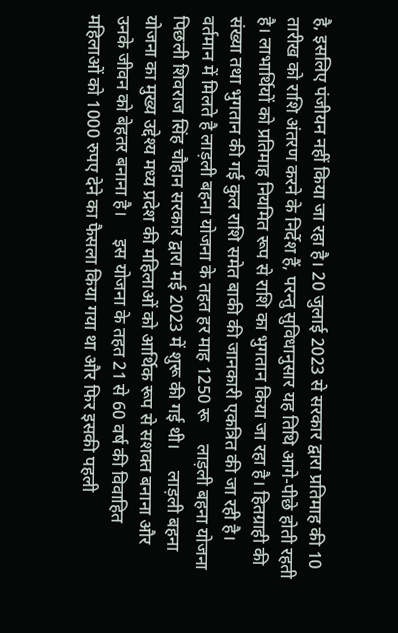है, इसलिए पंजीयन नहीं किया जा रहा है। 20 जुलाई 2023 से सरकार द्वारा प्रतिमाह की 10 तारीख को राशि अंतरण करने के निर्देश हैं, परन्तु सुविधानुसार यह तिथि आगे-पीछे होती रहती है। लाभार्थियों को प्रतिमाह नियमित रूप से राशि का भुगतान किया जा रहा है। हितग्राही की संख्या तथा भुगतान की गई कुल राशि समेत बाकी की जानकारी एकत्रित की जा रही है। वर्तमान में मिलते है लाड़ली बहना योजना के तहत हर माह 1250 रू     लाड़ली बहना योजना पिछली शिवराज सिंह चौहान सरकार द्वारा मई 2023 में शुरू की गई थी।     लाड़ली बहना योजना का मुख्य उद्देश्य मध्य प्रदेश की महिलाओं को आर्थिक रूप से सशक्त बनाना और उनके जीवन को बेहतर बनाना है।     इस योजना के तहत 21 से 60 वर्ष की विवाहित महिलाओं को 1000 रुपए देने का फैसला किया गया था और फिर इसकी पहली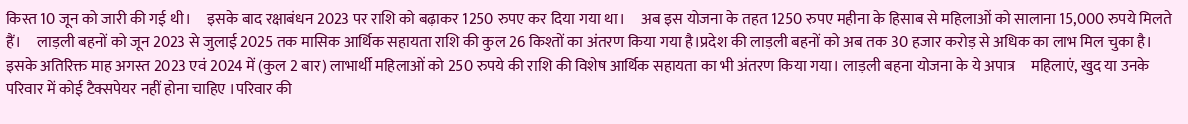किस्त 10 जून को जारी की गई थी।     इसके बाद रक्षाबंधन 2023 पर राशि को बढ़ाकर 1250 रुपए कर दिया गया था।     अब इस योजना के तहत 1250 रुपए महीना के हिसाब से महिलाओं को सालाना 15,000 रुपये मिलते हैं।     लाड़ली बहनों को जून 2023 से जुलाई 2025 तक मासिक आर्थिक सहायता राशि की कुल 26 किश्तों का अंतरण किया गया है।प्रदेश की लाड़ली बहनों को अब तक 30 हजार करोड़ से अधिक का लाभ मिल चुका है।     इसके अतिरिक्त माह अगस्त 2023 एवं 2024 में (कुल 2 बार) लाभार्थी महिलाओं को 250 रुपये की राशि की विशेष आर्थिक सहायता का भी अंतरण किया गया। लाड़ली बहना योजना के ये अपात्र     महिलाएं, खुद या उनके परिवार में कोई टैक्सपेयर नहीं होना चाहिए ।परिवार की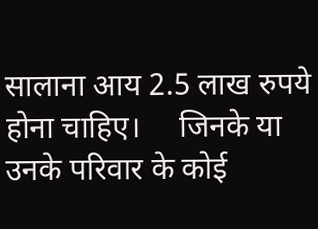सालाना आय 2.5 लाख रुपये होना चाहिए।     जिनके या उनके परिवार के कोई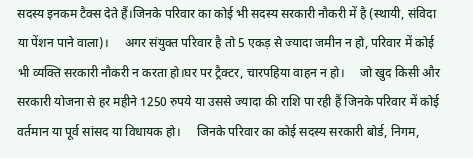सदस्य इनकम टैक्स देते हैं।जिनके परिवार का कोई भी सदस्य सरकारी नौकरी में है (स्थायी, संविदा या पेंशन पाने वाला)।     अगर संयुक्त परिवार है तो 5 एकड़ से ज्यादा जमीन न हो, परिवार में कोई भी व्यक्ति सरकारी नौकरी न करता हो।घर पर ट्रैक्टर, चारपहिया वाहन न हो।     जो खुद किसी और सरकारी योजना से हर महीने 1250 रुपये या उससे ज्यादा की राशि पा रही हैं जिनके परिवार में कोई वर्तमान या पूर्व सांसद या विधायक हो।     जिनके परिवार का कोई सदस्य सरकारी बोर्ड, निगम,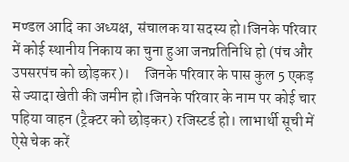मण्डल आदि का अध्यक्ष, संचालक या सदस्य हो।जिनके परिवार में कोई स्थानीय निकाय का चुना हुआ जनप्रतिनिधि हो (पंच और उपसरपंच को छोड़कर)।     जिनके परिवार के पास कुल 5 एकड़ से ज्यादा खेती की जमीन हो।जिनके परिवार के नाम पर कोई चार पहिया वाहन (ट्रैक्टर को छोड़कर) रजिस्टर्ड हो। लाभार्थी सूची में ऐसे चेक करें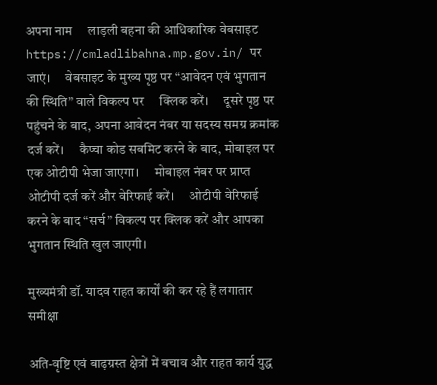अपना नाम     लाड़ली बहना की आधिकारिक वेबसाइट https://cmladlibahna.mp.gov.in/ पर जाएं।     वेबसाइट के मुख्य पृष्ठ पर “आवेदन एवं भुगतान की स्थिति” वाले विकल्प पर     क्लिक करें।     दूसरे पृष्ठ पर पहुंचने के बाद, अपना आवेदन नंबर या सदस्य समग्र क्रमांक दर्ज करें।     कैप्चा कोड सबमिट करने के बाद, मोबाइल पर एक ओटीपी भेजा जाएगा।     मोबाइल नंबर पर प्राप्त ओटीपी दर्ज करें और वेरिफाई करें।     ओटीपी वेरिफाई करने के बाद “सर्च” विकल्प पर क्लिक करें और आपका भुगतान स्थिति खुल जाएगी।

मुख्यमंत्री डॉ. यादव राहत कार्यों की कर रहे हैं लगातार समीक्षा

अति-वृष्टि एवं बाढ़ग्रस्त क्षेत्रों में बचाव और राहत कार्य युद्ध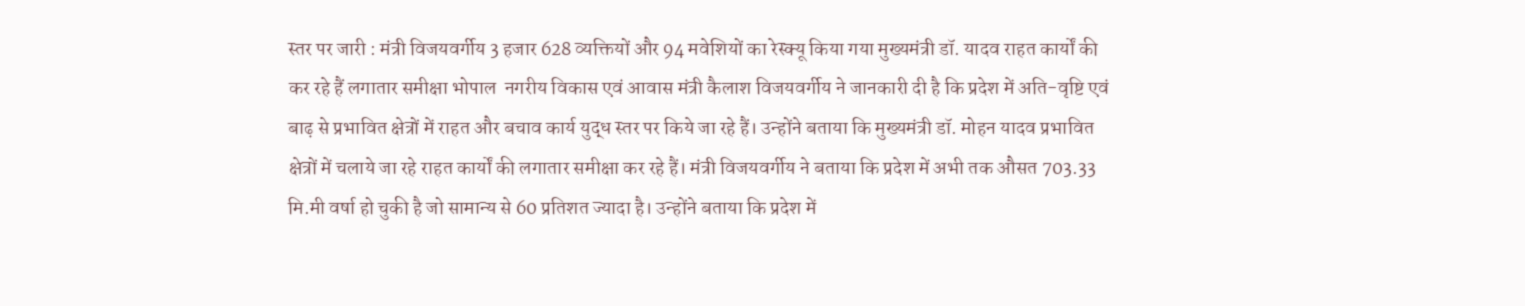स्तर पर जारी : मंत्री विजयवर्गीय 3 हजार 628 व्यक्तियों और 94 मवेशियों का रेस्क्यू किया गया मुख्यमंत्री डॉ. यादव राहत कार्यों की कर रहे हैं लगातार समीक्षा भोपाल  नगरीय विकास एवं आवास मंत्री कैलाश विजयवर्गीय ने जानकारी दी है कि प्रदेश में अति-वृष्टि एवं बाढ़ से प्रभावित क्षेत्रों में राहत और बचाव कार्य युद्ध स्तर पर किये जा रहे हैं। उन्होंने बताया कि मुख्यमंत्री डॉ. मोहन यादव प्रभावित क्षेत्रों में चलाये जा रहे राहत कार्यों की लगातार समीक्षा कर रहे हैं। मंत्री विजयवर्गीय ने बताया कि प्रदेश में अभी तक औसत 703.33 मि.मी वर्षा हो चुकी है जो सामान्य से 60 प्रतिशत ज्यादा है। उन्होंने बताया कि प्रदेश में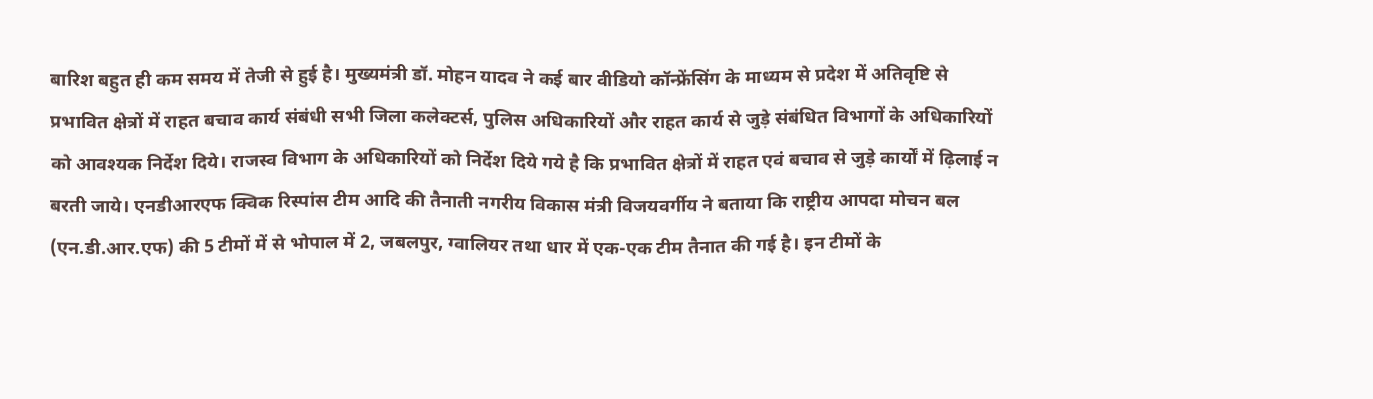बारिश बहुत ही कम समय में तेजी से हुई है। मुख्यमंत्री डॉ. मोहन यादव ने कई बार वीडियो कॉन्फ्रेंसिंग के माध्यम से प्रदेश में अतिवृष्टि से प्रभावित क्षेत्रों में राहत बचाव कार्य संबंधी सभी जिला कलेक्टर्स, पुलिस अधिकारियों और राहत कार्य से जुड़े संबंधित विभागों के अधिकारियों को आवश्यक निर्देश दिये। राजस्व विभाग के अधिकारियों को निर्देश दिये गये है कि प्रभावित क्षेत्रों में राहत एवं बचाव से जुड़े कार्यों में ढ़िलाई न बरती जाये। एनडीआरएफ क्विक रिस्पांस टीम आदि की तैनाती नगरीय विकास मंत्री विजयवर्गीय ने बताया कि राष्ट्रीय आपदा मोचन बल (एन.डी.आर.एफ) की 5 टीमों में से भोपाल में 2, जबलपुर, ग्वालियर तथा धार में एक-एक टीम तैनात की गई है। इन टीमों के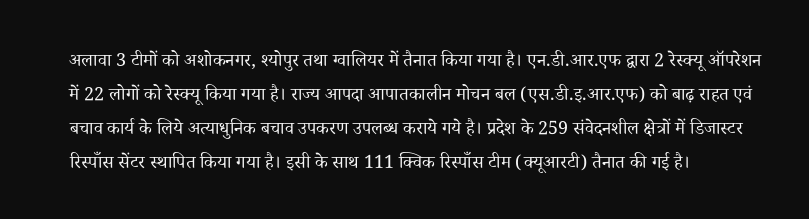अलावा 3 टीमों को अशोकनगर, श्योपुर तथा ग्वालियर में तैनात किया गया है। एन.डी.आर.एफ द्वारा 2 रेस्क्यू ऑपरेशन में 22 लोगों को रेस्क्यू किया गया है। राज्य आपदा आपातकालीन मोचन बल (एस.डी.इ.आर.एफ) को बाढ़ राहत एवं बचाव कार्य के लिये अत्याधुनिक बचाव उपकरण उपलब्ध कराये गये है। प्रदेश के 259 संवेदनशील क्षेत्रों में डिजास्टर रिस्पाँस सेंटर स्थापित किया गया है। इसी के साथ 111 क्विक रिस्पाँस टीम (क्यूआरटी) तैनात की गई है।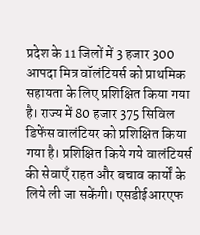प्रदेश के 11 जिलों में 3 हजार 300 आपदा मित्र वॉलंटियर्स को प्राथमिक सहायता के लिए प्रशिक्षित किया गया है। राज्य में 80 हजार 375 सिविल डिफेंस वालंटियर को प्रशिक्षित किया गया है। प्रशिक्षित किये गये वालंटियर्स की सेवाएँ राहत और बचाव कार्यों के लिये ली जा सकेंगी। एसडीईआरएफ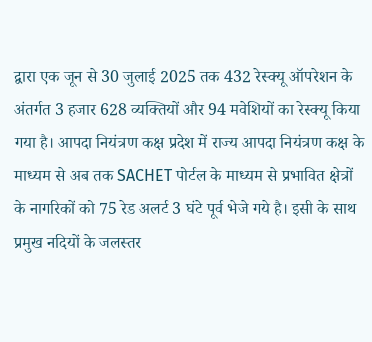द्वारा एक जून से 30 जुलाई 2025 तक 432 रेस्क्यू ऑपरेशन के अंतर्गत 3 हजार 628 व्यक्तियों और 94 मवेशियों का रेस्क्यू किया गया है। आपदा नियंत्रण कक्ष प्रदेश में राज्य आपदा नियंत्रण कक्ष के माध्यम से अब तक SACHET पोर्टल के माध्यम से प्रभावित क्षेत्रों के नागरिकों को 75 रेड अलर्ट 3 घंटे पूर्व भेजे गये है। इसी के साथ प्रमुख नदियों के जलस्तर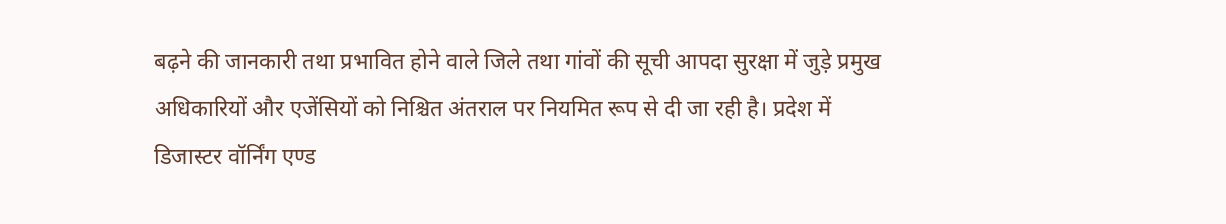बढ़ने की जानकारी तथा प्रभावित होने वाले जिले तथा गांवों की सूची आपदा सुरक्षा में जुड़े प्रमुख अधिकारियों और एजेंसियों को निश्चित अंतराल पर नियमित रूप से दी जा रही है। प्रदेश में डिजास्टर वॉर्निंग एण्ड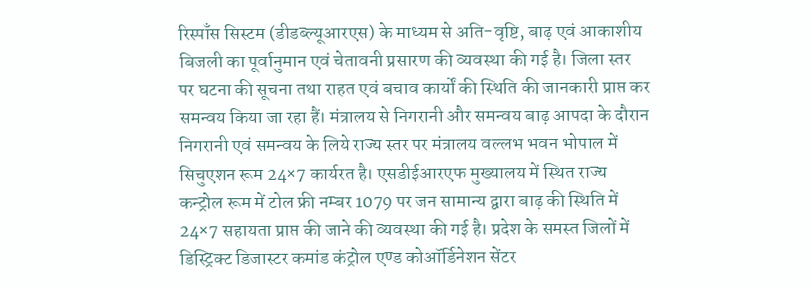रिस्पाँस सिस्टम (डीडब्ल्यूआरएस) के माध्यम से अति-वृष्टि, बाढ़ एवं आकाशीय बिजली का पूर्वानुमान एवं चेतावनी प्रसारण की व्यवस्था की गई है। जिला स्तर पर घटना की सूचना तथा राहत एवं बचाव कार्यों की स्थिति की जानकारी प्राप्त कर समन्वय किया जा रहा हैं। मंत्रालय से निगरानी और समन्वय बाढ़ आपदा के दौरान निगरानी एवं समन्वय के लिये राज्य स्तर पर मंत्रालय वल्लभ भवन भोपाल में सिचुएशन रूम 24×7 कार्यरत है। एसडीईआरएफ मुख्यालय में स्थित राज्य कन्ट्रोल रूम में टोल फ्री नम्बर 1079 पर जन सामान्य द्वारा बाढ़ की स्थिति में 24×7 सहायता प्राप्त की जाने की व्यवस्था की गई है। प्रदेश के समस्त जिलों में डिस्ट्रिक्ट डिजास्टर कमांड कंट्रोल एण्ड कोऑर्डिनेशन सेंटर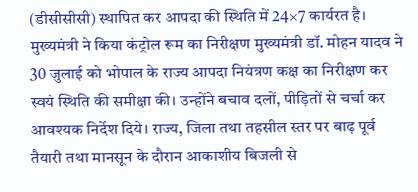(डीसीसीसी) स्थापित कर आपदा की स्थिति में 24×7 कार्यरत है। मुख्यमंत्री ने किया कंट्रोल रूम का निरीक्षण मुख्यमंत्री डॉ. मोहन यादव ने 30 जुलाई को भोपाल के राज्य आपदा नियंत्रण कक्ष का निरीक्षण कर स्वयं स्थिति की समीक्षा की। उन्होंने बचाव दलों, पीड़ितों से चर्चा कर आवश्यक निर्देश दिये। राज्य, जिला तथा तहसील स्तर पर बाढ़ पूर्व तैयारी तथा मानसून के दौरान आकाशीय बिजली से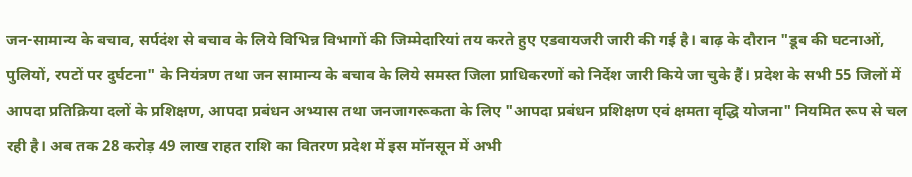जन-सामान्य के बचाव, सर्पदंश से बचाव के लिये विभिन्न विभागों की जिम्मेदारियां तय करते हुए एडवायजरी जारी की गई है। बाढ़ के दौरान "डूब की घटनाओं, पुलियों, रपटों पर दुर्घटना" के नियंत्रण तथा जन सामान्य के बचाव के लिये समस्त जिला प्राधिकरणों को निर्देश जारी किये जा चुके हैं। प्रदेश के सभी 55 जिलों में आपदा प्रतिक्रिया दलों के प्रशिक्षण, आपदा प्रबंधन अभ्यास तथा जनजागरूकता के लिए "आपदा प्रबंधन प्रशिक्षण एवं क्षमता वृद्धि योजना" नियमित रूप से चल रही है। अब तक 28 करोड़ 49 लाख राहत राशि का वितरण प्रदेश में इस मॉनसून में अभी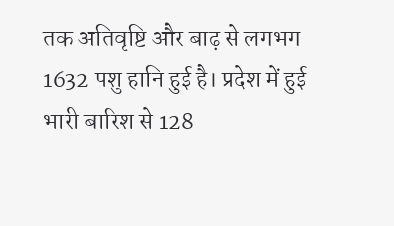तक अतिवृष्टि और बाढ़ से लगभग 1632 पशु हानि हुई है। प्रदेश में हुई भारी बारिश से 128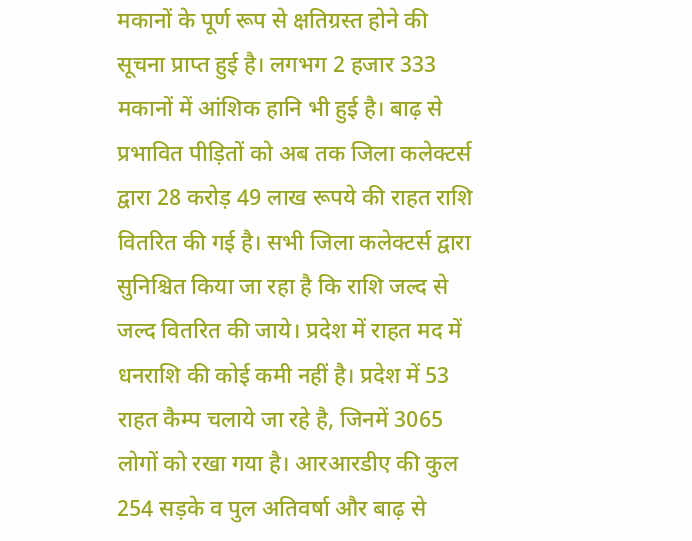मकानों के पूर्ण रूप से क्षतिग्रस्त होने की सूचना प्राप्त हुई है। लगभग 2 हजार 333 मकानों में आंशिक हानि भी हुई है। बाढ़ से प्रभावित पीड़ितों को अब तक जिला कलेक्टर्स द्वारा 28 करोड़ 49 लाख रूपये की राहत राशि वितरित की गई है। सभी जिला कलेक्टर्स द्वारा सुनिश्चित किया जा रहा है कि राशि जल्द से जल्द वितरित की जाये। प्रदेश में राहत मद में धनराशि की कोई कमी नहीं है। प्रदेश में 53 राहत कैम्प चलाये जा रहे है, जिनमें 3065 लोगों को रखा गया है। आरआरडीए की कुल 254 सड़के व पुल अतिवर्षा और बाढ़ से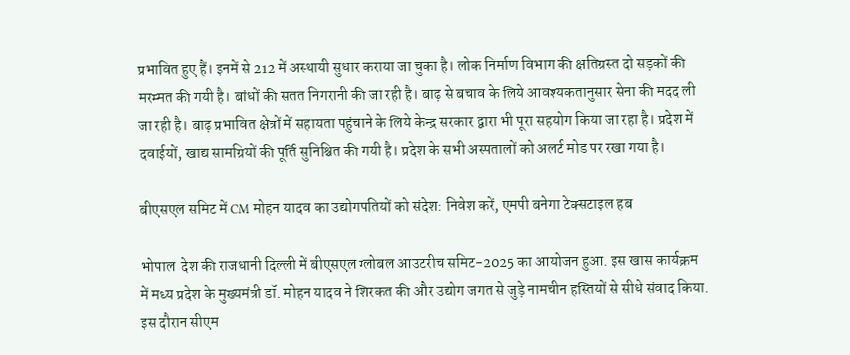प्रभावित हुए हैं। इनमें से 212 में अस्थायी सुधार कराया जा चुका है। लोक निर्माण विभाग की क्षतिग्रस्त दो सड़कों की मरम्मत की गयी है। बांधों की सतत निगरानी की जा रही है। बाढ़ से बचाव के लिये आवश्यकतानुसार सेना की मदद ली जा रही है। बाढ़ प्रभावित क्षेत्रों में सहायता पहुंचाने के लिये केन्द्र सरकार द्वारा भी पूरा सहयोग किया जा रहा है। प्रदेश में दवाईयों, खाद्य सामग्रियों की पूर्ति सुनिश्चित की गयी है। प्रदेश के सभी अस्पतालों को अलर्ट मोड पर रखा गया है।

बीएसएल समिट में CM मोहन यादव का उद्योगपतियों को संदेश: निवेश करें, एमपी बनेगा टेक्सटाइल हब

भोपाल  देश की राजधानी दिल्ली में बीएसएल ग्लोबल आउटरीच समिट-2025 का आयोजन हुआ. इस खास कार्यक्रम में मध्य प्रदेश के मुख्यमंत्री डॉ. मोहन यादव ने शिरकत की और उद्योग जगत से जुड़े नामचीन हस्तियों से सीधे संवाद किया. इस दौरान सीएम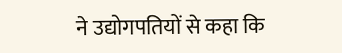ने उद्योगपतियों से कहा कि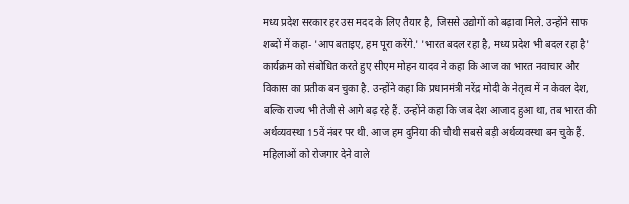मध्य प्रदेश सरकार हर उस मदद के लिए तैयार है, जिससे उद्योगों को बढ़ावा मिले. उन्होंने साफ शब्दों में कहा- 'आप बताइए, हम पूरा करेंगे.' 'भारत बदल रहा है, मध्य प्रदेश भी बदल रहा है' कार्यक्रम को संबोधित करते हुए सीएम मोहन यादव ने कहा कि आज का भारत नवाचार और विकास का प्रतीक बन चुका है. उन्होंने कहा कि प्रधानमंत्री नरेंद्र मोदी के नेतृत्व में न केवल देश, बल्कि राज्य भी तेजी से आगे बढ़ रहे हैं. उन्होंने कहा कि जब देश आजाद हुआ था, तब भारत की अर्थव्यवस्था 15वें नंबर पर थी. आज हम दुनिया की चौथी सबसे बड़ी अर्थव्यवस्था बन चुके हैं. महिलाओं को रोजगार देने वाले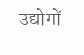उद्योगों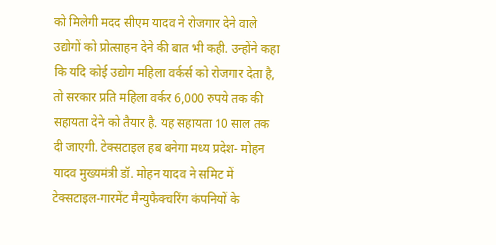को मिलेगी मदद सीएम यादव ने रोजगार देने वाले उद्योगों को प्रोत्साहन देने की बात भी कही. उन्होंने कहा कि यदि कोई उद्योग महिला वर्कर्स को रोजगार देता है, तो सरकार प्रति महिला वर्कर 6,000 रुपये तक की सहायता देने को तैयार है. यह सहायता 10 साल तक दी जाएगी. टेक्सटाइल हब बनेगा मध्य प्रदेश- मोहन यादव मुख्यमंत्री डॉ. मोहन यादव ने समिट में टेक्सटाइल-गारमेंट मैन्युफैक्चरिंग कंपनियों के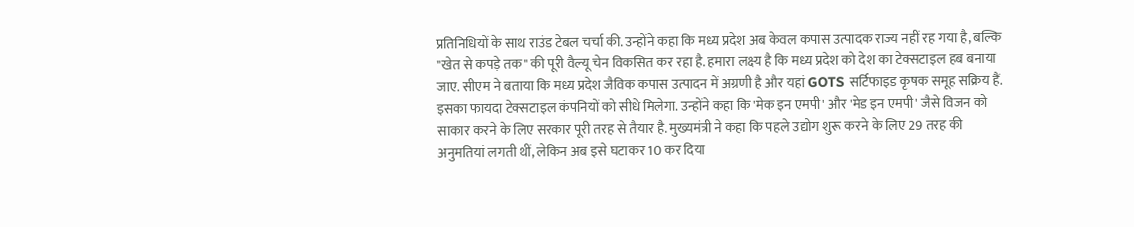प्रतिनिधियों के साथ राउंड टेबल चर्चा की. उन्होंने कहा कि मध्य प्रदेश अब केवल कपास उत्पादक राज्य नहीं रह गया है, बल्कि "खेत से कपड़े तक" की पूरी वैल्यू चेन विकसित कर रहा है. हमारा लक्ष्य है कि मध्य प्रदेश को देश का टेक्सटाइल हब बनाया जाए. सीएम ने बताया कि मध्य प्रदेश जैविक कपास उत्पादन में अग्रणी है और यहां GOTS सर्टिफाइड कृषक समूह सक्रिय हैं. इसका फायदा टेक्सटाइल कंपनियों को सीधे मिलेगा. उन्होंने कहा कि 'मेक इन एमपी' और 'मेड इन एमपी' जैसे विजन को साकार करने के लिए सरकार पूरी तरह से तैयार है. मुख्यमंत्री ने कहा कि पहले उद्योग शुरू करने के लिए 29 तरह की अनुमतियां लगती थीं, लेकिन अब इसे घटाकर 10 कर दिया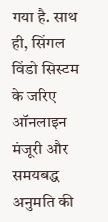गया है. साथ ही, सिंगल विंडो सिस्टम के जरिए ऑनलाइन मंजूरी और समयबद्ध अनुमति की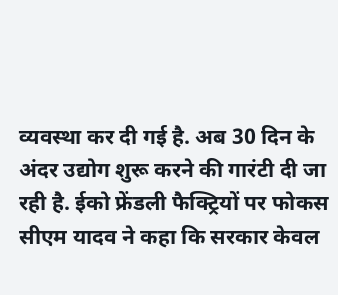व्यवस्था कर दी गई है. अब 30 दिन के अंदर उद्योग शुरू करने की गारंटी दी जा रही है. ईको फ्रेंडली फैक्ट्रियों पर फोकस सीएम यादव ने कहा कि सरकार केवल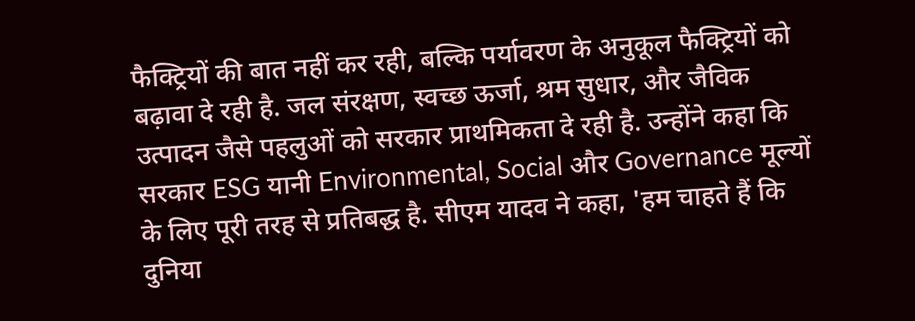फैक्ट्रियों की बात नहीं कर रही, बल्कि पर्यावरण के अनुकूल फैक्ट्रियों को बढ़ावा दे रही है. जल संरक्षण, स्वच्छ ऊर्जा, श्रम सुधार, और जैविक उत्पादन जैसे पहलुओं को सरकार प्राथमिकता दे रही है. उन्होंने कहा कि सरकार ESG यानी Environmental, Social और Governance मूल्यों के लिए पूरी तरह से प्रतिबद्ध है. सीएम यादव ने कहा, 'हम चाहते हैं कि दुनिया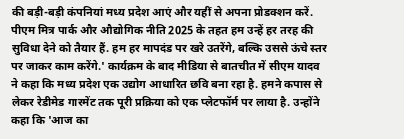की बड़ी-बड़ी कंपनियां मध्य प्रदेश आएं और यहीं से अपना प्रोडक्शन करें. पीएम मित्र पार्क और औद्योगिक नीति 2025 के तहत हम उन्हें हर तरह की सुविधा देने को तैयार हैं. हम हर मापदंड पर खरे उतरेंगे, बल्कि उससे ऊंचे स्तर पर जाकर काम करेंगे.' कार्यक्रम के बाद मीडिया से बातचीत में सीएम यादव ने कहा कि मध्य प्रदेश एक उद्योग आधारित छवि बना रहा है. हमने कपास से लेकर रेडीमेड गारमेंट तक पूरी प्रक्रिया को एक प्लेटफॉर्म पर लाया है. उन्होंने कहा कि 'आज का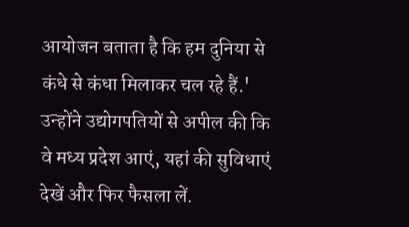आयोजन बताता है कि हम दुनिया से कंधे से कंधा मिलाकर चल रहे हैं.' उन्होंने उद्योगपतियों से अपील की कि वे मध्य प्रदेश आएं, यहां की सुविधाएं देखें और फिर फैसला लें.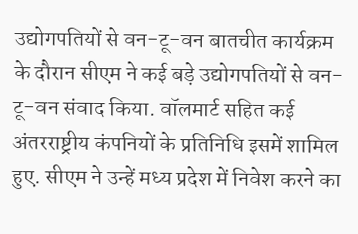उद्योगपतियों से वन-टू-वन बातचीत कार्यक्रम के दौरान सीएम ने कई बड़े उद्योगपतियों से वन-टू-वन संवाद किया. वॉलमार्ट सहित कई अंतरराष्ट्रीय कंपनियों के प्रतिनिधि इसमें शामिल हुए. सीएम ने उन्हें मध्य प्रदेश में निवेश करने का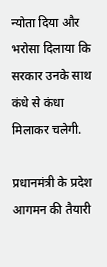न्योता दिया और भरोसा दिलाया कि सरकार उनके साथ कंधे से कंधा मिलाकर चलेगी.

प्रधानमंत्री के प्रदेश आगमन की तैयारी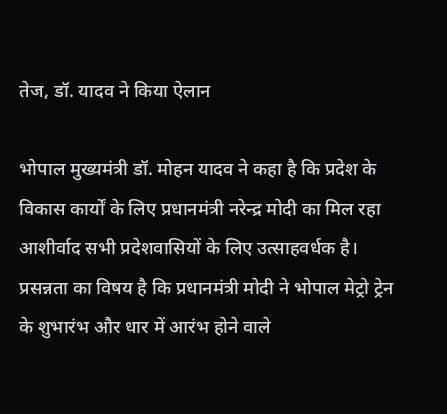तेज, डॉ. यादव ने किया ऐलान

भोपाल मुख्यमंत्री डॉ. मोहन यादव ने कहा है कि प्रदेश के विकास कार्यों के लिए प्रधानमंत्री नरेन्द्र मोदी का मिल रहा आशीर्वाद सभी प्रदेशवासियों के लिए उत्साहवर्धक है। प्रसन्नता का विषय है कि प्रधानमंत्री मोदी ने भोपाल मेट्रो ट्रेन के शुभारंभ और धार में आरंभ होने वाले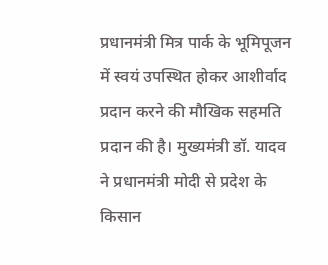प्रधानमंत्री मित्र पार्क के भूमिपूजन में स्वयं उपस्थित होकर आशीर्वाद प्रदान करने की मौखिक सहमति प्रदान की है। मुख्यमंत्री डॉ. यादव ने प्रधानमंत्री मोदी से प्रदेश के किसान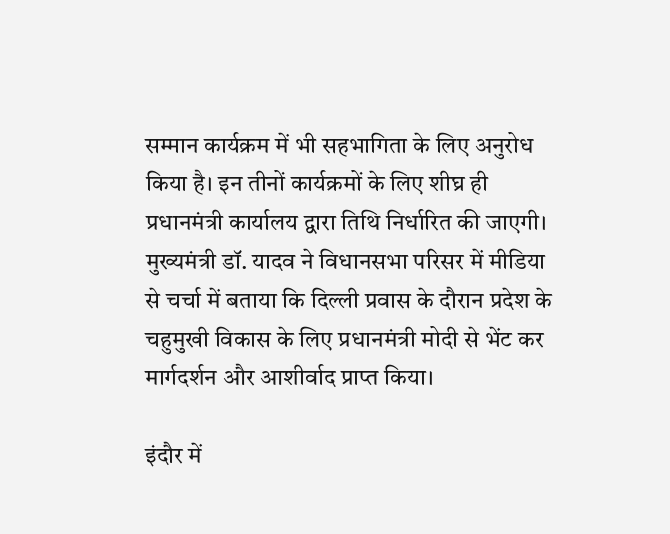सम्मान कार्यक्रम में भी सहभागिता के लिए अनुरोध किया है। इन तीनों कार्यक्रमों के लिए शीघ्र ही प्रधानमंत्री कार्यालय द्वारा तिथि निर्धारित की जाएगी। मुख्यमंत्री डॉ. यादव ने विधानसभा परिसर में मीडिया से चर्चा में बताया कि दिल्ली प्रवास के दौरान प्रदेश के चहुमुखी विकास के लिए प्रधानमंत्री मोदी से भेंट कर मार्गदर्शन और आशीर्वाद प्राप्त किया।

इंदौर में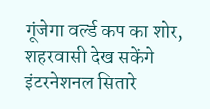गूंजेगा वर्ल्ड कप का शोर, शहरवासी देख सकेंगे इंटरनेशनल सितारे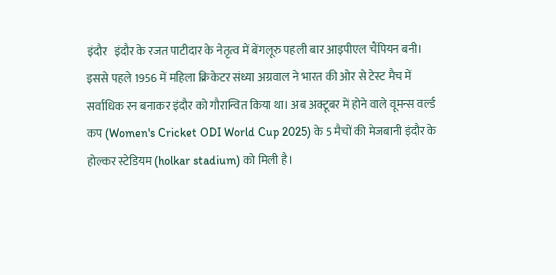इंदौर   इंदौर के रजत पाटीदार के नेतृत्व में बेंगलूरु पहली बार आइपीएल चैंपियन बनी। इससे पहले 1956 में महिला क्रिकेटर संध्या अग्रवाल ने भारत की ओर से टेस्ट मैच में सर्वाधिक रन बनाकर इंदौर को गौरान्वित किया था। अब अक्टूबर में होने वाले वूमन्स वर्ल्ड कप (Women's Cricket ODI World Cup 2025) के 5 मैचों की मेजबानी इंदौर के होल्कर स्टेडियम (holkar stadium) को मिली है।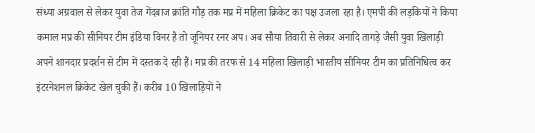संध्या अग्रवाल से लेकर युवा तेज गेंदबाज क्रांति गौड़ तक मप्र में महिला क्रिकेट का पक्ष उजला रहा है। एमपी की लड़कियों ने किया कमाल मप्र की सीनियर टीम इंडिया विनर है तो जूनियर रनर अप। अब सौया तिवारी से लेकर अनादि तागड़े जैसी युवा खिलाड़ी अपने शानदार प्रदर्शन से टीम में दस्तक दे रही हैं। मप्र की तरफ से 14 महिला खिलाड़ी भारतीय सीनियर टीम का प्रतिनिधित्व कर इंटरनेशनल क्रिकेट खेल चुकी हैं। करीब 10 खिलाड़ियों ने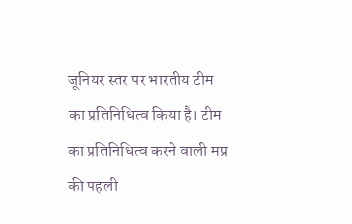जूनियर स्तर पर भारतीय टीम का प्रतिनिधित्व किया है। टीम का प्रतिनिधित्व करने वाली मप्र की पहली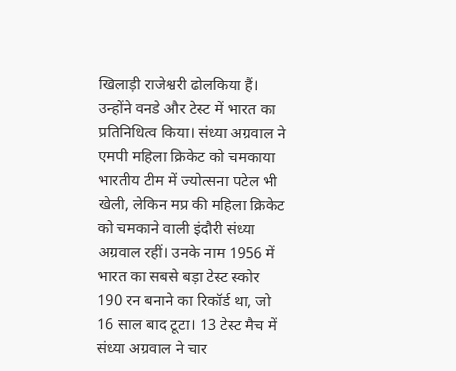खिलाड़ी राजेश्वरी ढोलकिया हैं। उन्होंने वनडे और टेस्ट में भारत का प्रतिनिधित्व किया। संध्या अग्रवाल ने एमपी महिला क्रिकेट को चमकाया भारतीय टीम में ज्योत्सना पटेल भी खेली, लेकिन मप्र की महिला क्रिकेट को चमकाने वाली इंदौरी संध्या अग्रवाल रहीं। उनके नाम 1956 में भारत का सबसे बड़ा टेस्ट स्कोर 190 रन बनाने का रिकॉर्ड था, जो 16 साल बाद टूटा। 13 टेस्ट मैच में संध्या अग्रवाल ने चार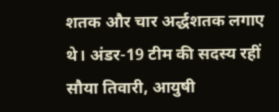शतक और चार अर्द्धशतक लगाए थे। अंडर-19 टीम की सदस्य रहीं सौया तिवारी, आयुषी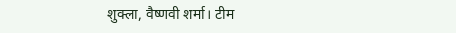शुक्ला, वैष्णवी शर्मा। टीम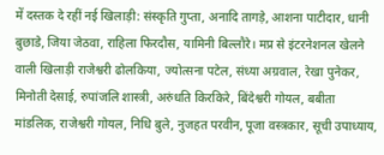में दस्तक दे रहीं नई खिलाड़ी: संस्कृति गुप्ता, अनादि तागड़े, आशना पाटीदार, धानी बुछाडे, जिया जेठवा, राहिला फिरदौस, यामिनी बिल्लौरे। मप्र से इंटरनेशनल खेलने वाली खिलाड़ी राजेश्वरी ढोलकिया, ज्योत्सना पटेल, संध्या अग्रवाल, रेखा पुनेकर, मिनोती देसाई, रुपांजलि शास्त्री, अरुंधति किरकिरे, बिंदेश्वरी गोयल, बबीता मांडलिक, राजेश्वरी गोयल, निधि बुले, नुजहत परवीन, पूजा वस्त्रकार, सूची उपाध्याय,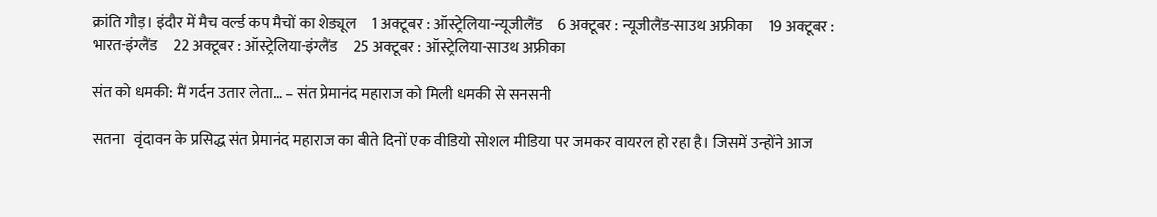क्रांति गौड़। इंदौर में मैच वर्ल्ड कप मैचों का शेड्यूल     1 अक्टूबर : ऑस्ट्रेलिया-न्यूजीलैंड     6 अक्टूबर : न्यूजीलैंड-साउथ अफ्रीका     19 अक्टूबर : भारत-इंग्लैंड     22 अक्टूबर : ऑस्ट्रेलिया-इंग्लैंड     25 अक्टूबर : ऑस्ट्रेलिया-साउथ अफ्रीका

संत को धमकी: मैं गर्दन उतार लेता… – संत प्रेमानंद महाराज को मिली धमकी से सनसनी

सतना   वृंदावन के प्रसिद्ध संत प्रेमानंद महाराज का बीते दिनों एक वीडियो सोशल मीडिया पर जमकर वायरल हो रहा है। जिसमें उन्होंने आज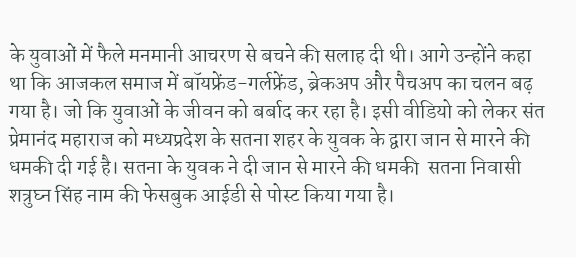के युवाओं में फैले मनमानी आचरण से बचने की सलाह दी थी। आगे उन्होंने कहा था कि आजकल समाज में बॉयफ्रेंड-गर्लफ्रेंड, ब्रेकअप और पैचअप का चलन बढ़ गया है। जो कि युवाओं के जीवन को बर्बाद कर रहा है। इसी वीडियो को लेकर संत प्रेमानंद महाराज को मध्यप्रदेश के सतना शहर के युवक के द्वारा जान से मारने की धमकी दी गई है। सतना के युवक ने दी जान से मारने की धमकी  सतना निवासी शत्रुघ्न सिंह नाम की फेसबुक आईडी से पोस्ट किया गया है।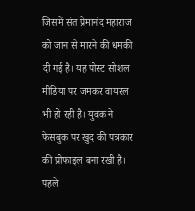जिसमें संत प्रेमानंद महाराज को जान से मारने की धमकी दी गई है। यह पोस्ट सोशल मीडिया पर जमकर वायरल भी हो रही है। युवक ने फेसबुक पर खुद की पत्रकार की प्रोफाइल बना रखी है।  पहले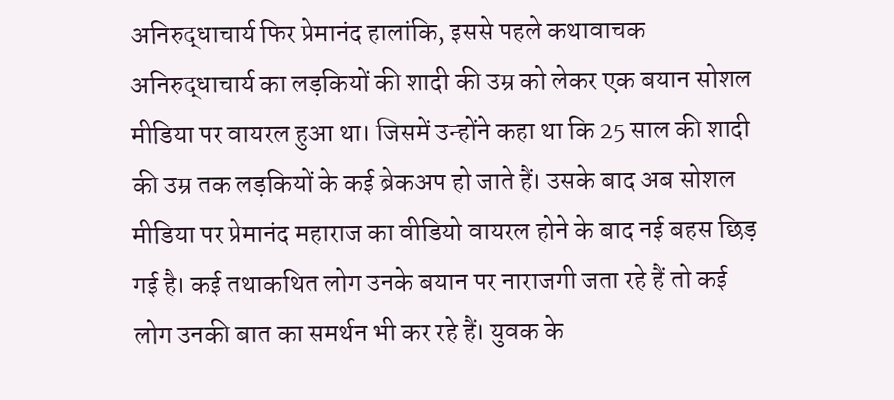अनिरुद्धाचार्य फिर प्रेमानंद हालांकि, इससे पहले कथावाचक अनिरुद्धाचार्य का लड़कियों की शादी की उम्र को लेकर एक बयान सोशल मीडिया पर वायरल हुआ था। जिसमें उन्होंने कहा था कि 25 साल की शादी की उम्र तक लड़कियों के कई ब्रेकअप हो जाते हैं। उसके बाद अब सोशल मीडिया पर प्रेमानंद महाराज का वीडियो वायरल होने के बाद नई बहस छिड़ गई है। कई तथाकथित लोग उनके बयान पर नाराजगी जता रहे हैं तो कई लोग उनकी बात का समर्थन भी कर रहे हैं। युवक के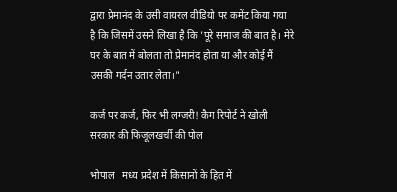द्वारा प्रेमानंद के उसी वायरल वीडियो पर कमेंट किया गया है कि जिसमें उसने लिखा है कि 'पूरे समाज की बात है। मेरे घर के बात में बोलता तो प्रेमानंद होता या और कोई मैं उसकी गर्दन उतार लेता।"

कर्ज पर कर्ज, फिर भी लग्जरी! कैग रिपोर्ट ने खोली सरकार की फिजूलखर्ची की पोल

भोपाल   मध्य प्रदेश में किसानों के हित में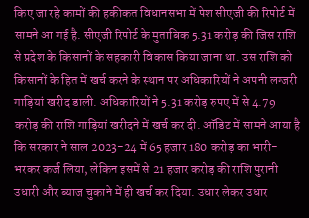किए जा रहे कामों की हकीकत विधानसभा में पेश सीएजी की रिपोर्ट में सामने आ गई है. सीएजी रिपोर्ट के मुताबिक 5.31 करोड़ की जिस राशि से प्रदेश के किसानों के सहकारी विकास किया जाना था. उस राशि को किसानों के हित में खर्च करने के स्थान पर अधिकारियों ने अपनी लग्जरी गाड़ियां खरीद डाली. अधिकारियों ने 5.31 करोड़ रुपए में से 4.79 करोड़ की राशि गाड़ियां खरीदने में खर्च कर दी. ऑडिट में सामने आया है कि सरकार ने साल 2023-24 में 65 हजार 180 करोड़ का भारी-भरकर कर्ज लिया, लेकिन इसमें से 21 हजार करोड़ की राशि पुरानी उधारी और ब्याज चुकाने में ही खर्च कर दिया. उधार लेकर उधार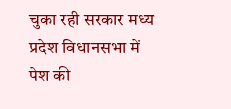चुका रही सरकार मध्य प्रदेश विधानसभा में पेश की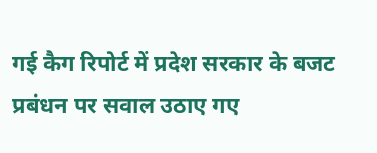गई कैग रिपोर्ट में प्रदेश सरकार के बजट प्रबंधन पर सवाल उठाए गए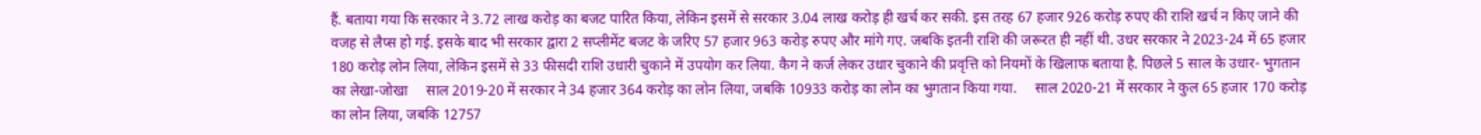हैं. बताया गया कि सरकार ने 3.72 लाख करोड़ का बजट पारित किया, लेकिन इसमें से सरकार 3.04 लाख करोड़ ही खर्च कर सकी. इस तरह 67 हजार 926 करोड़ रुपए की राशि खर्च न किए जाने की वजह से लैप्स हो गई. इसके बाद भी सरकार द्वारा 2 सप्लीमेंट बजट के जरिए 57 हजार 963 करोड़ रुपए और मांगे गए. जबकि इतनी राशि की जरूरत ही नहीं थी. उधर सरकार ने 2023-24 में 65 हजार 180 करोड़ लोन लिया, लेकिन इसमें से 33 फीसदी राशि उधारी चुकाने में उपयोग कर लिया. कैग ने कर्ज लेकर उधार चुकाने की प्रवृत्ति को नियमों के खिलाफ बताया है. पिछले 5 साल के उधार- भुगतान का लेखा-जोखा     साल 2019-20 में सरकार ने 34 हजार 364 करोड़ का लोन लिया, जबकि 10933 करोड़ का लोन का भुगतान किया गया.     साल 2020-21 में सरकार ने कुल 65 हजार 170 करोड़ का लोन लिया, जबकि 12757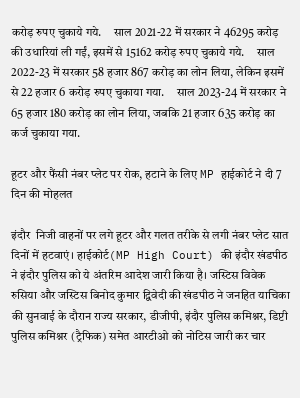करोड़ रुपए चुकाये गये.     साल 2021-22 में सरकार ने 46295 करोड़ की उधारियां ली गईं, इसमें से 15162 करोड़ रुपए चुकाये गये.     साल 2022-23 में सरकार 58 हजार 867 करोड़ का लोन लिया, लेकिन इसमें से 22 हजार 6 करोड़ रुपए चुकाया गया.     साल 2023-24 में सरकार ने 65 हजार 180 करोड़ का लोन लिया, जबकि 21 हजार 635 करोड़ का कर्ज चुकाया गया.

हूटर और फैंसी नंबर प्लेट पर रोक, हटाने के लिए MP हाईकोर्ट ने दी 7 दिन की मोहलत

इंदौर  निजी वाहनों पर लगे हूटर और गलत तरीके से लगी नंबर प्लेट सात दिनों में हटवाएं। हाईकोर्ट(MP High Court) की इंदौर खंडपीठ ने इंदौर पुलिस को ये अंतरिम आदेश जारी किया है। जस्टिस विवेक रुसिया और जस्टिस बिनोद कुमार द्विवेदी की खंडपीठ ने जनहित याचिका की सुनवाई के दौरान राज्य सरकार, डीजीपी, इंदौर पुलिस कमिश्नर, डिप्टी पुलिस कमिश्नर (ट्रैफिक) समेत आरटीओ को नोटिस जारी कर चार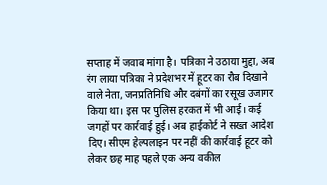सप्ताह में जवाब मांगा है। पत्रिका ने उठाया मुद्दा, अब रंग लाया पत्रिका ने प्रदेशभर में हूटर का रौब दिखाने वाले नेता, जनप्रतिनिधि और दबंगों का रसूख उजागर किया था। इस पर पुलिस हरकत में भी आई। कई जगहों पर कार्रवाई हुई। अब हाईकोर्ट ने सख्त आदेश दिए। सीएम हेल्पलाइन पर नहीं की कार्रवाई हूटर को लेकर छह माह पहले एक अन्य वकील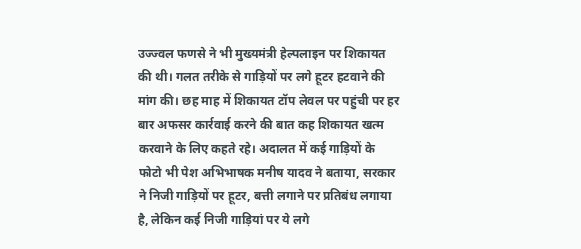उज्ज्वल फणसे ने भी मुख्यमंत्री हेल्पलाइन पर शिकायत की थी। गलत तरीके से गाड़ियों पर लगे हूटर हटवाने की मांग की। छह माह में शिकायत टॉप लेवल पर पहुंची पर हर बार अफसर कार्रवाई करने की बात कह शिकायत खत्म करवाने के लिए कहते रहे। अदालत में कई गाड़ियों के फोटो भी पेश अभिभाषक मनीष यादव ने बताया, सरकार ने निजी गाड़ियों पर हूटर, बत्ती लगाने पर प्रतिबंध लगाया है, लेकिन कई निजी गाड़ियां पर ये लगे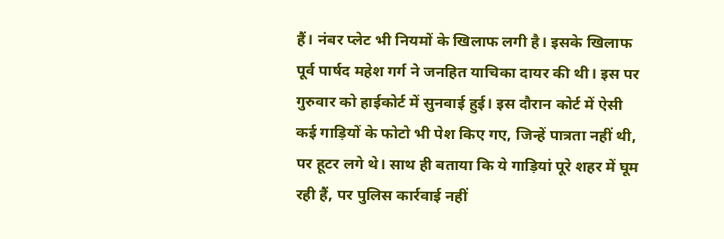हैं। नंबर प्लेट भी नियमों के खिलाफ लगी है। इसके खिलाफ पूर्व पार्षद महेश गर्ग ने जनहित याचिका दायर की थी। इस पर गुरुवार को हाईकोर्ट में सुनवाई हुई। इस दौरान कोर्ट में ऐसी कई गाड़ियों के फोटो भी पेश किए गए, जिन्हें पात्रता नहीं थी, पर हूटर लगे थे। साथ ही बताया कि ये गाड़ियां पूरे शहर में घूम रही हैं, पर पुलिस कार्रवाई नहीं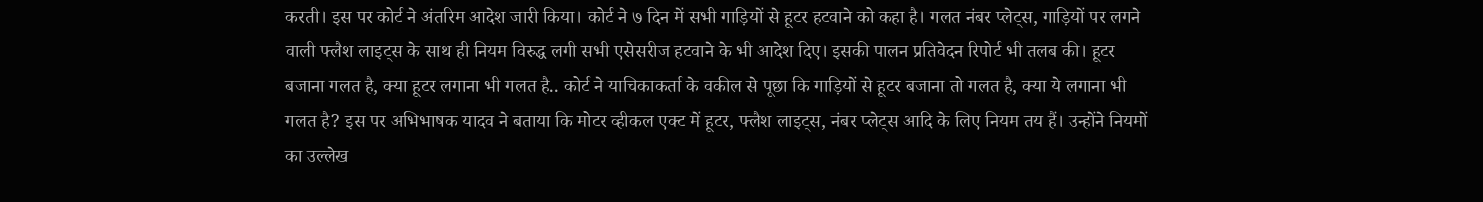करती। इस पर कोर्ट ने अंतरिम आदेश जारी किया। कोर्ट ने ७ दिन में सभी गाड़ियों से हूटर हटवाने को कहा है। गलत नंबर प्लेट्स, गाड़ियों पर लगने वाली फ्लैश लाइट्स के साथ ही नियम विरुद्ध लगी सभी एसेसरीज हटवाने के भी आदेश दिए। इसकी पालन प्रतिवेदन रिपोर्ट भी तलब की। हूटर बजाना गलत है, क्या हूटर लगाना भी गलत है.. कोर्ट ने याचिकाकर्ता के वकील से पूछा कि गाड़ियों से हूटर बजाना तो गलत है, क्या ये लगाना भी गलत है? इस पर अभिभाषक यादव ने बताया कि मोटर व्हीकल एक्ट में हूटर, फ्लैश लाइट्स, नंबर प्लेट्स आदि के लिए नियम तय हैं। उन्होंने नियमों का उल्लेख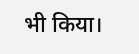भी किया।